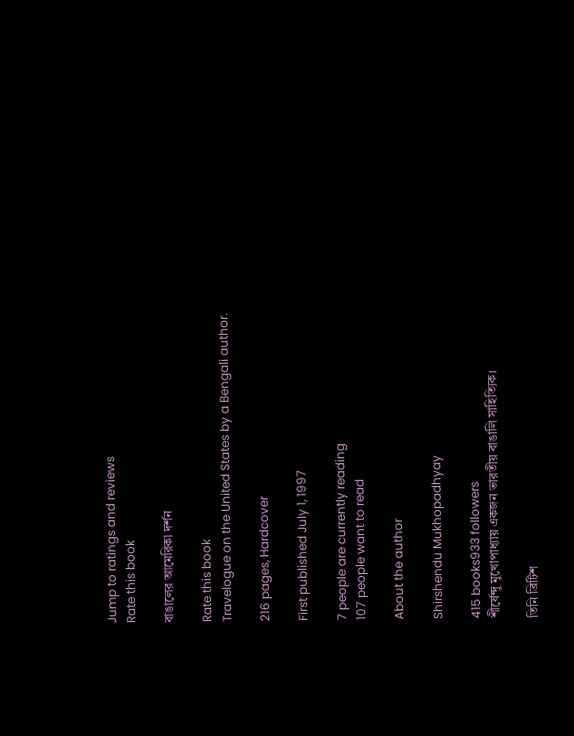Jump to ratings and reviews
Rate this book

বাঙালের আমেরিকা দর্শন

Rate this book
Travelogue on the United States by a Bengali author.

216 pages, Hardcover

First published July 1, 1997

7 people are currently reading
107 people want to read

About the author

Shirshendu Mukhopadhyay

415 books933 followers
শীর্ষেন্দু মুখোপাধ্যায় একজন ভারতীয় বাঙালি সাহিত্যিক।

তিনি ব্রিটিশ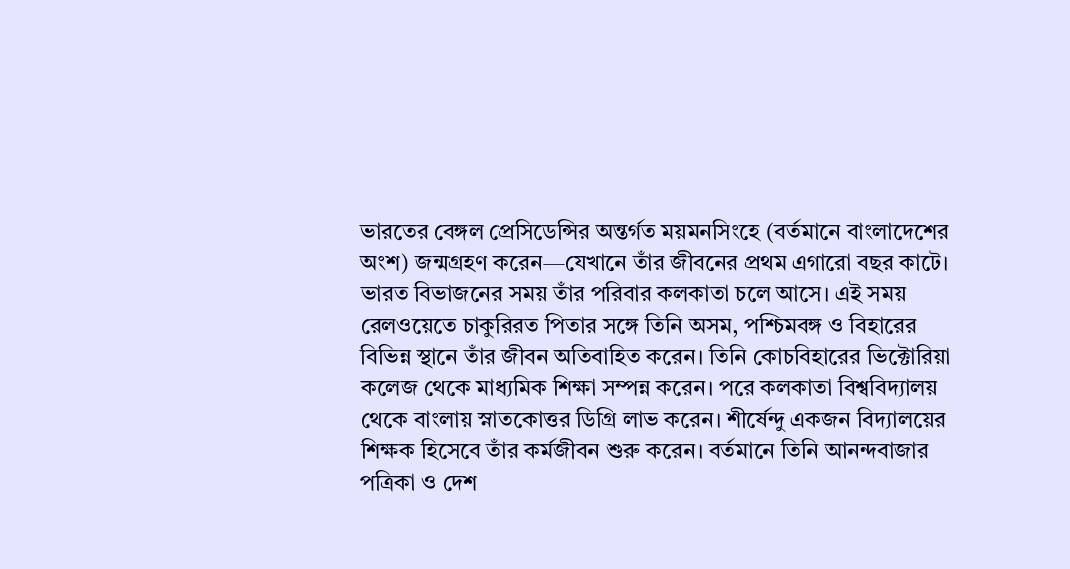ভারতের বেঙ্গল প্রেসিডেন্সির অন্তর্গত ময়মনসিংহে (বর্তমানে বাংলাদেশের অংশ) জন্মগ্রহণ করেন—যেখানে তাঁর জীবনের প্রথম এগারো বছর কাটে। ভারত বিভাজনের সময় তাঁর পরিবার কলকাতা চলে আসে। এই সময় রেলওয়েতে চাকুরিরত পিতার সঙ্গে তিনি অসম, পশ্চিমবঙ্গ ও বিহারের বিভিন্ন স্থানে তাঁর জীবন অতিবাহিত করেন। তিনি কোচবিহারের ভিক্টোরিয়া কলেজ থেকে মাধ্যমিক শিক্ষা সম্পন্ন করেন। পরে কলকাতা বিশ্ববিদ্যালয় থেকে বাংলায় স্নাতকোত্তর ডিগ্রি লাভ করেন। শীর্ষেন্দু একজন বিদ্যালয়ের শিক্ষক হিসেবে তাঁর কর্মজীবন শুরু করেন। বর্তমানে তিনি আনন্দবাজার পত্রিকা ও দেশ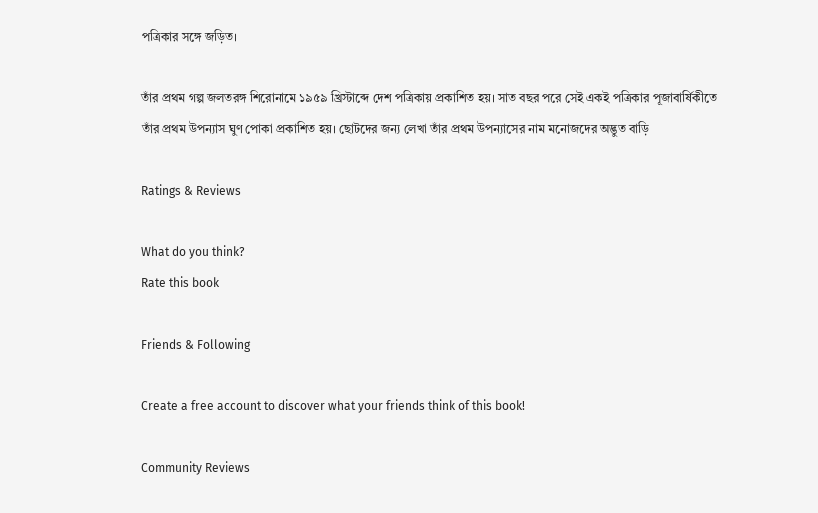পত্রিকার সঙ্গে জড়িত।

তাঁর প্রথম গল্প জলতরঙ্গ শিরোনামে ১৯৫৯ খ্রিস্টাব্দে দেশ পত্রিকায় প্রকাশিত হয়। সাত বছর পরে সেই একই পত্রিকার পূজাবার্ষিকীতে তাঁর প্রথম উপন্যাস ঘুণ পোকা প্রকাশিত হয়। ছোটদের জন্য লেখা তাঁর প্রথম উপন্যাসের নাম মনোজদের অদ্ভুত বাড়ি

Ratings & Reviews

What do you think?
Rate this book

Friends & Following

Create a free account to discover what your friends think of this book!

Community Reviews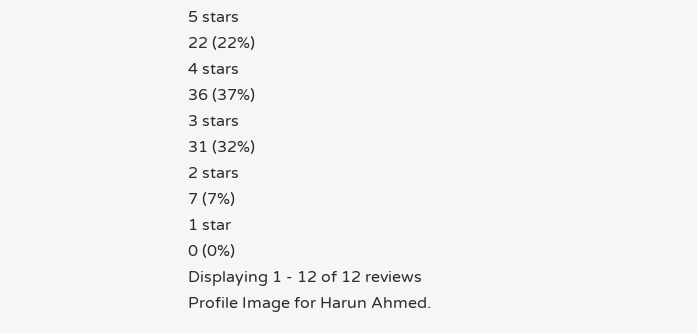5 stars
22 (22%)
4 stars
36 (37%)
3 stars
31 (32%)
2 stars
7 (7%)
1 star
0 (0%)
Displaying 1 - 12 of 12 reviews
Profile Image for Harun Ahmed.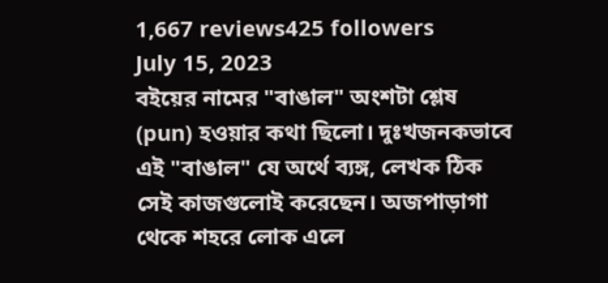1,667 reviews425 followers
July 15, 2023
বইয়ের নামের "বাঙাল" অংশটা শ্লেষ (pun) হওয়ার কথা ছিলো। দুঃখজনকভাবে এই "বাঙাল" যে অর্থে ব্যঙ্গ, লেখক ঠিক সেই কাজগুলোই করেছেন। অজপাড়াগা থেকে শহরে লোক এলে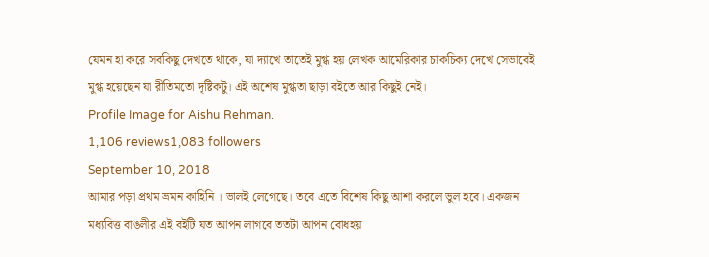যেমন হা করে সবকিছু দেখতে থাকে, যা দ্যাখে তাতেই মুগ্ধ হয় লেখক আমেরিকার চাকচিক্য দেখে সেভাবেই মুগ্ধ হয়েছেন যা রীতিমতো দৃষ্টিকটু। এই অশেষ মুগ্ধতা ছাড়া বইতে আর কিছুই নেই।
Profile Image for Aishu Rehman.
1,106 reviews1,083 followers
September 10, 2018
আমার পড়া প্রথম ভ্রমন কাহিনি । ভালই লেগেছে। তবে এতে বিশেষ কিছু আশা করলে ভুল হবে। একজন মধ্যবিত্ত বাঙলীর এই বইটি যত আপন লাগবে ততটা আপন বোধহয়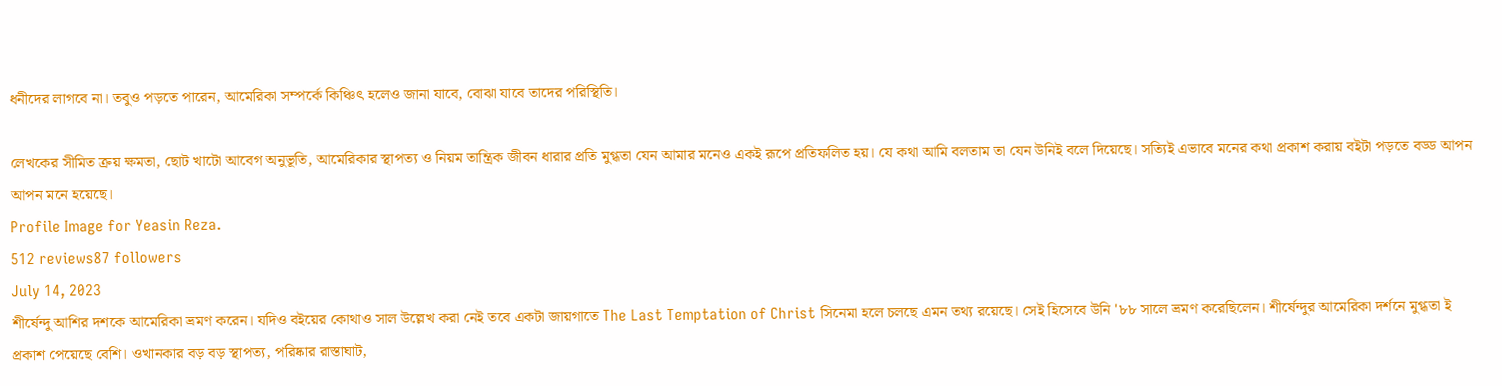ধনীদের লাগবে না। তবুও পড়তে পারেন, আমেরিকা সম্পর্কে কিঞ্চিৎ হলেও জানা যাবে, বোঝা যাবে তাদের পরিস্থিতি।

লেখকের সীমিত ক্রয় ক্ষমতা, ছোট খাটো আবেগ অনুভূতি, আমেরিকার স্থাপত্য ও নিয়ম তান্ত্রিক জীবন ধারার প্রতি মুগ্ধতা যেন আমার মনেও একই রূপে প্রতিফলিত হয়। যে কথা আমি বলতাম তা যেন উনিই বলে দিয়েছে। সত্যিই এভাবে মনের কথা প্রকাশ করায় বইটা পড়তে বড্ড আপন আপন মনে হয়েছে।
Profile Image for Yeasin Reza.
512 reviews87 followers
July 14, 2023
শীর্ষেন্দু আশির দশকে আমেরিকা ভ্রমণ করেন। যদিও বইয়ের কোথাও সাল উল্লেখ করা নেই তবে একটা জায়গাতে The Last Temptation of Christ সিনেমা হলে চলছে এমন তথ্য রয়েছে। সেই হিসেবে উনি '৮৮ সালে ভ্রমণ করেছিলেন। শীর্ষেন্দুর আমেরিকা দর্শনে মুগ্ধতা ই প্রকাশ পেয়েছে বেশি। ওখানকার বড় বড় স্থাপত্য, পরিষ্কার রাস্তাঘাট,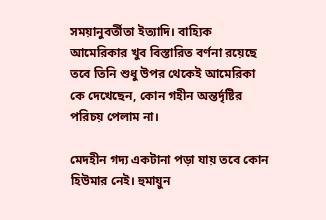সময়ানুবর্তীতা ইত্যাদি। বাহ্যিক আমেরিকার খুব বিস্তারিত বর্ণনা রয়েছে তবে তিনি শুধু উপর থেকেই আমেরিকা কে দেখেছেন, কোন গহীন অন্তর্দৃষ্টির পরিচয় পেলাম না।

মেদহীন গদ্য একটানা পড়া যায় তবে কোন হিউমার নেই। হুমায়ুন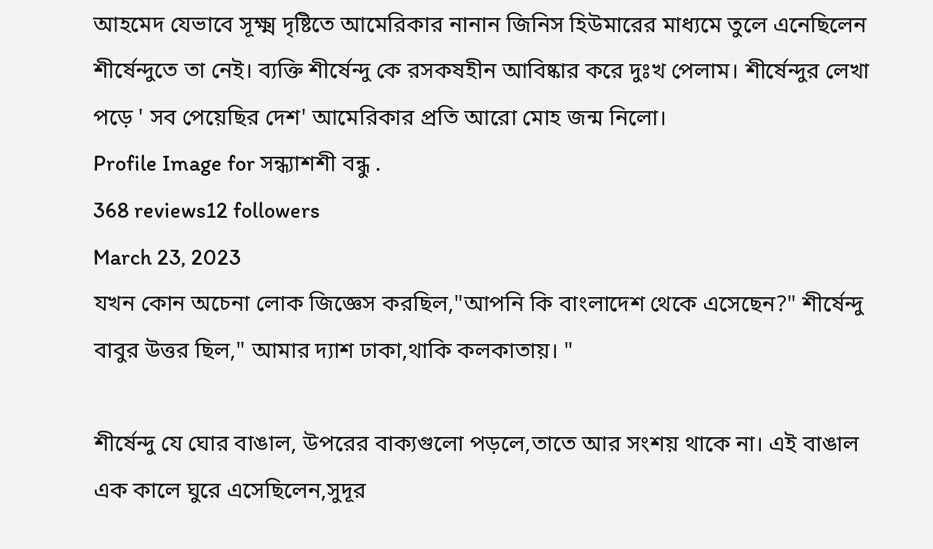আহমেদ যেভাবে সূক্ষ্ম দৃষ্টিতে আমেরিকার নানান জিনিস হিউমারের মাধ্যমে তুলে এনেছিলেন শীর্ষেন্দুতে তা নেই। ব্যক্তি শীর্ষেন্দু কে রসকষহীন আবিষ্কার করে দুঃখ পেলাম। শীর্ষেন্দুর লেখা পড়ে ' সব পেয়েছির দেশ' আমেরিকার প্রতি আরো মোহ জন্ম নিলো।
Profile Image for সন্ধ্যাশশী বন্ধু .
368 reviews12 followers
March 23, 2023
যখন কোন অচেনা লোক জিজ্ঞেস করছিল,"আপনি কি বাংলাদেশ থেকে এসেছেন?" শীর্ষেন্দু বাবুর উত্তর ছিল," আমার দ্যাশ ঢাকা,থাকি কলকাতায়। "

শীর্ষেন্দু যে ঘোর বাঙাল, উপরের বাক্যগুলো পড়লে,তাতে আর সংশয় থাকে না। এই বাঙাল এক কালে ঘুরে এসেছিলেন,সুদূর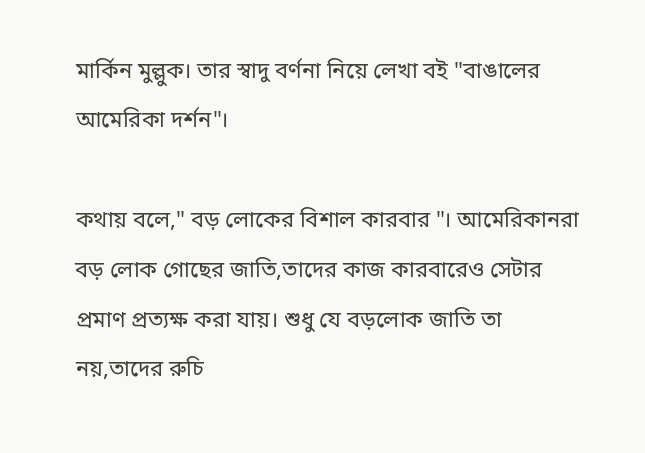মার্কিন মুল্লুক। তার স্বাদু বর্ণনা নিয়ে লেখা বই "বাঙালের আমেরিকা দর্শন"।

কথায় বলে," বড় লোকের বিশাল কারবার "। আমেরিকানরা বড় লোক গোছের জাতি,তাদের কাজ কারবারেও সেটার প্রমাণ প্রত্যক্ষ করা যায়। শুধু যে বড়লোক জাতি তা নয়,তাদের রুচি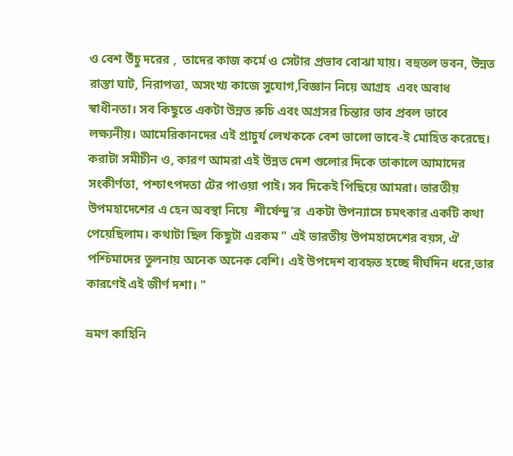ও বেশ উঁচু দরের ,  তাদের কাজ কর্মে ও সেটার প্রভাব বোঝা যায়। বহুতল ভবন, উন্নত রাস্তা ঘাট, নিরাপত্তা, অসংখ্য কাজে সুযোগ,বিজ্ঞান নিয়ে আগ্রহ  এবং অবাধ স্বাধীনতা। সব কিছুতে একটা উন্নত রুচি এবং অগ্রসর চিন্তার ভাব প্রবল ভাবে লক্ষ্যনীয়। আমেরিকানদের এই প্রাচুর্য লেখককে বেশ ভালো ভাবে-ই মোহিত করেছে। করাটা সমীচীন ও, কারণ আমরা এই উন্নত দেশ গুলোর দিকে তাকালে আমাদের সংকীর্ণতা, পশ্চাৎপদতা টের পাওয়া পাই। সব দিকেই পিছিয়ে আমরা। ভারতীয় উপমহাদেশের এ হেন অবস্থা নিয়ে  শীর্ষেন্দু'র  একটা উপন্যাসে চমৎকার একটি কথা পেয়েছিলাম। কথাটা ছিল কিছুটা এরকম " এই ভারতীয় উপমহাদেশের বয়স, ঐ পশ্চিমাদের তুলনায় অনেক অনেক বেশি। এই উপদেশ ব্যবহৃত হচ্ছে দীর্ঘদিন ধরে,তার কারণেই এই জীর্ণ দশা। "

ভ্রমণ কাহিনি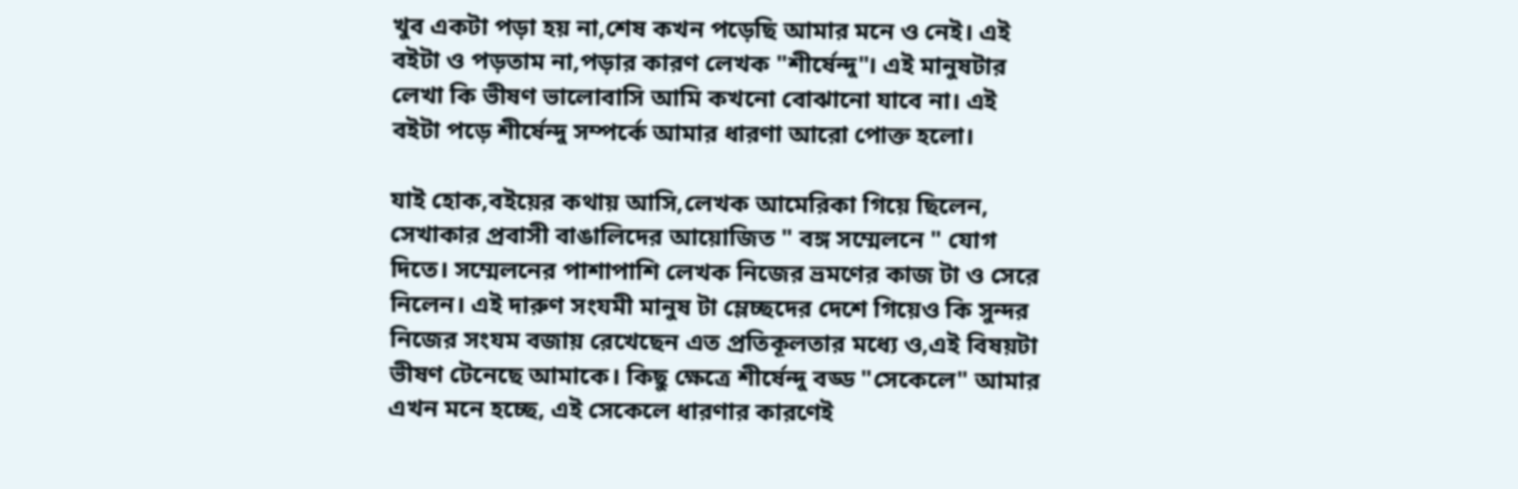খুব একটা পড়া হয় না,শেষ কখন পড়েছি আমার মনে ও নেই। এই বইটা ও পড়তাম না,পড়ার কারণ লেখক "শীর্ষেন্দু"। এই মানুষটার লেখা কি ভীষণ ভালোবাসি আমি কখনো বোঝানো যাবে না। এই বইটা পড়ে শীর্ষেন্দু সম্পর্কে আমার ধারণা আরো পোক্ত হলো।

যাই হোক,বইয়ের কথায় আসি,লেখক আমেরিকা গিয়ে ছিলেন, সেখাকার প্রবাসী বাঙালিদের আয়োজিত " বঙ্গ সম্মেলনে " যোগ দিতে। সম্মেলনের পাশাপাশি লেখক নিজের ভ্রমণের কাজ টা ও সেরে নিলেন। এই দারুণ সংযমী মানুষ টা ম্লেচ্ছদের দেশে গিয়েও কি সুন্দর নিজের সংযম বজায় রেখেছেন এত প্রতিকূলতার মধ্যে ও,এই বিষয়টা ভীষণ টেনেছে আমাকে। কিছু ক্ষেত্রে শীর্ষেন্দু বড্ড "সেকেলে" আমার এখন মনে হচ্ছে, এই সেকেলে ধারণার কারণেই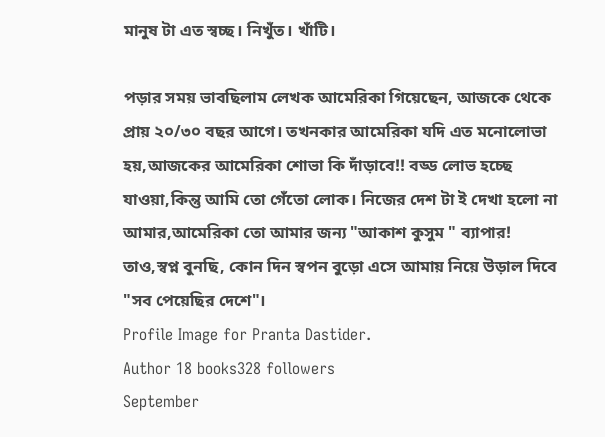মানুষ টা এত স্বচ্ছ। নিখুঁত। খাঁটি।

পড়ার সময় ভাবছিলাম লেখক আমেরিকা গিয়েছেন, আজকে থেকে প্রায় ২০/৩০ বছর আগে। তখনকার আমেরিকা যদি এত মনোলোভা হয়,আজকের আমেরিকা শোভা কি দাঁড়াবে!! বড্ড লোভ হচ্ছে যাওয়া,কিন্তু আমি তো গেঁতো লোক। নিজের দেশ টা ই দেখা হলো না আমার,আমেরিকা তো আমার জন্য "আকাশ কুসুম " ব্যাপার! তাও,স্বপ্ন বুনছি, কোন দিন স্বপন বুড়ো এসে আমায় নিয়ে উড়াল দিবে "সব পেয়েছির দেশে"।
Profile Image for Pranta Dastider.
Author 18 books328 followers
September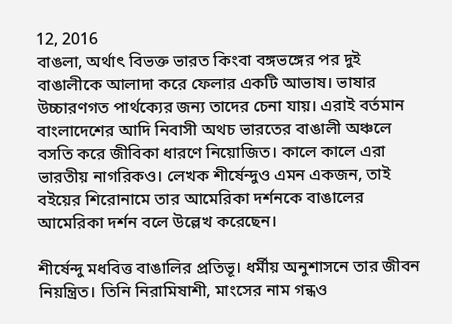12, 2016
বাঙলা, অর্থাৎ বিভক্ত ভারত কিংবা বঙ্গভঙ্গের পর দুই বাঙালীকে আলাদা করে ফেলার একটি আভাষ। ভাষার উচ্চারণগত পার্থক্যের জন্য তাদের চেনা যায়। এরাই বর্তমান বাংলাদেশের আদি নিবাসী অথচ ভারতের বাঙালী অঞ্চলে বসতি করে জীবিকা ধারণে নিয়োজিত। কালে কালে এরা ভারতীয় নাগরিকও। লেখক শীর্ষেন্দুও এমন একজন, তাই বইয়ের শিরোনামে তার আমেরিকা দর্শনকে বাঙালের আমেরিকা দর্শন বলে উল্লেখ করেছেন।

শীর্ষেন্দু মধবিত্ত বাঙালির প্রতিভূ। ধর্মীয় অনুশাসনে তার জীবন নিয়ন্ত্রিত। তিনি নিরামিষাশী, মাংসের নাম গন্ধও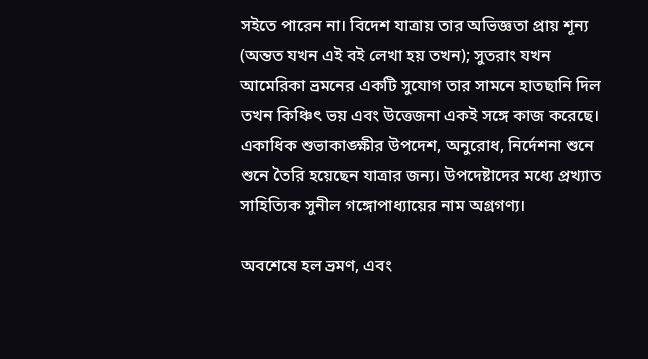সইতে পারেন না। বিদেশ যাত্রায় তার অভিজ্ঞতা প্রায় শূন্য (অন্তত যখন এই বই লেখা হয় তখন); সুতরাং যখন আমেরিকা ভ্রমনের একটি সুযোগ তার সামনে হাতছানি দিল তখন কিঞ্চিৎ ভয় এবং উত্তেজনা একই সঙ্গে কাজ করেছে। একাধিক শুভাকাঙ্ক্ষীর উপদেশ, অনুরোধ, নির্দেশনা শুনে শুনে তৈরি হয়েছেন যাত্রার জন্য। উপদেষ্টাদের মধ্যে প্রখ্যাত সাহিত্যিক সুনীল গঙ্গোপাধ্যায়ের নাম অগ্রগণ্য।

অবশেষে হল ভ্রমণ, এবং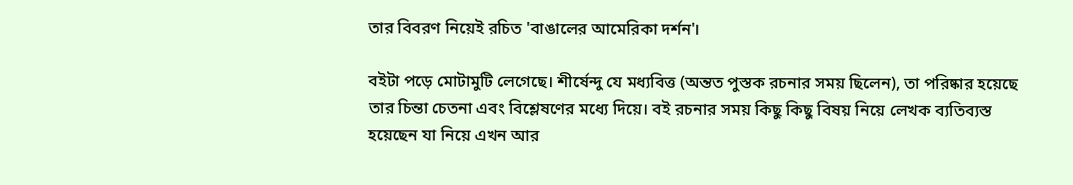তার বিবরণ নিয়েই রচিত 'বাঙালের আমেরিকা দর্শন'।

বইটা পড়ে মোটামুটি লেগেছে। শীর্ষেন্দু যে মধ্যবিত্ত (অন্তত পুস্তক রচনার সময় ছিলেন), তা পরিষ্কার হয়েছে তার চিন্তা চেতনা এবং বিশ্লেষণের মধ্যে দিয়ে। বই রচনার সময় কিছু কিছু বিষয় নিয়ে লেখক ব্যতিব্যস্ত হয়েছেন যা নিয়ে এখন আর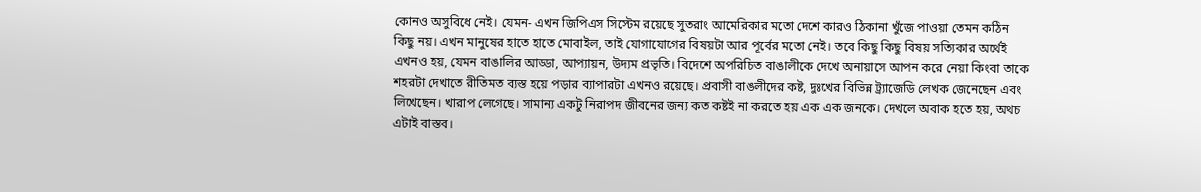কোনও অসুবিধে নেই। যেমন- এখন জিপিএস সিস্টেম রয়েছে সুতরাং আমেরিকার মতো দেশে কারও ঠিকানা খুঁজে পাওয়া তেমন কঠিন কিছু নয়। এখন মানুষের হাতে হাতে মোবাইল, তাই যোগাযোগের বিষয়টা আর পূর্বের মতো নেই। তবে কিছু কিছু বিষয় সত্যিকার অর্থেই এখনও হয়, যেমন বাঙালির আড্ডা, আপ্যায়ন, উদ্যম প্রভৃতি। বিদেশে অপরিচিত বাঙালীকে দেখে অনায়াসে আপন করে নেয়া কিংবা তাকে শহরটা দেখাতে রীতিমত ব্যস্ত হয়ে পড়ার ব্যাপারটা এখনও রয়েছে। প্রবাসী বাঙলীদের কষ্ট, দুঃখের বিভিন্ন ট্র্যাজেডি লেখক জেনেছেন এবং লিখেছেন। খারাপ লেগেছে। সামান্য একটু নিরাপদ জীবনের জন্য কত কষ্টই না করতে হয় এক এক জনকে। দেখলে অবাক হতে হয়, অথচ এটাই বাস্তব।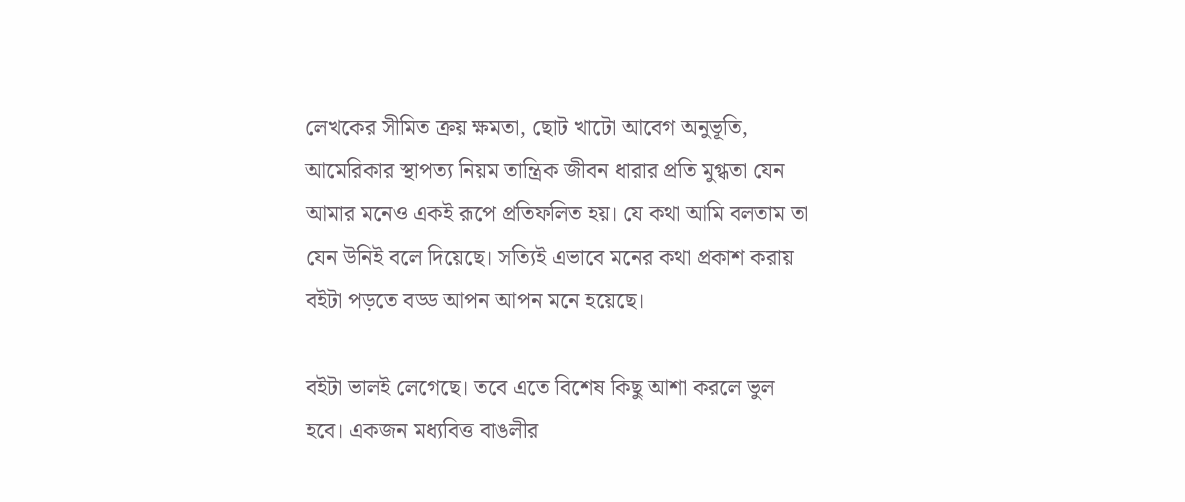লেখকের সীমিত ক্রয় ক্ষমতা, ছোট খাটো আবেগ অনুভূতি, আমেরিকার স্থাপত্য নিয়ম তান্ত্রিক জীবন ধারার প্রতি মুগ্ধতা যেন আমার মনেও একই রূপে প্রতিফলিত হয়। যে কথা আমি বলতাম তা যেন উনিই বলে দিয়েছে। সত্যিই এভাবে মনের কথা প্রকাশ করায় বইটা পড়তে বড্ড আপন আপন মনে হয়েছে।

বইটা ভালই লেগেছে। তবে এতে বিশেষ কিছু আশা করলে ভুল হবে। একজন মধ্যবিত্ত বাঙলীর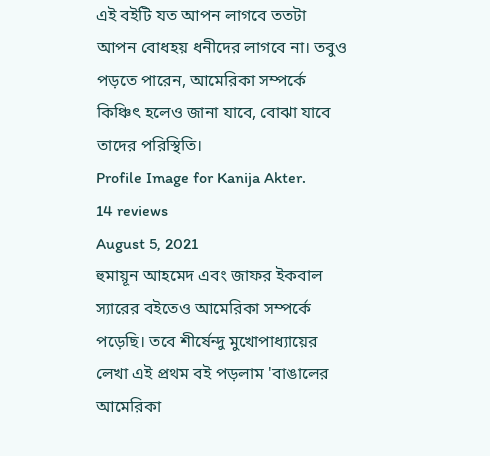এই বইটি যত আপন লাগবে ততটা আপন বোধহয় ধনীদের লাগবে না। তবুও পড়তে পারেন, আমেরিকা সম্পর্কে কিঞ্চিৎ হলেও জানা যাবে, বোঝা যাবে তাদের পরিস্থিতি।
Profile Image for Kanija Akter.
14 reviews
August 5, 2021
হুমায়ূন আহমেদ এবং জাফর ইকবাল স্যারের বইতেও আমেরিকা সম্পর্কে পড়েছি। তবে শীর্ষেন্দু মুখোপাধ্যায়ের লেখা এই প্রথম বই পড়লাম 'বাঙালের আমেরিকা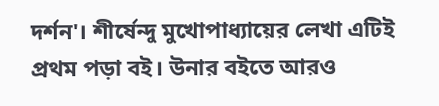দর্শন'। শীর্ষেন্দু মুখোপাধ্যায়ের লেখা এটিই প্রথম পড়া বই। উনার বইতে আরও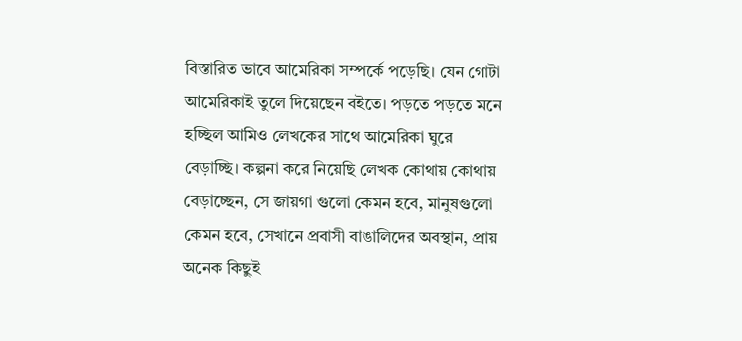বিস্তারিত ভাবে আমেরিকা সম্পর্কে পড়েছি। যেন গোটা আমেরিকাই তুলে দিয়েছেন বইতে। পড়তে পড়তে মনে হচ্ছিল আমিও লেখকের সাথে আমেরিকা ঘুরে বেড়াচ্ছি। কল্পনা করে নিয়েছি লেখক কোথায় কোথায় বেড়াচ্ছেন, সে জায়গা গুলো কেমন হবে, মানুষগুলো কেমন হবে, সেখানে প্রবাসী বাঙালিদের অবস্থান, প্রায় অনেক কিছুই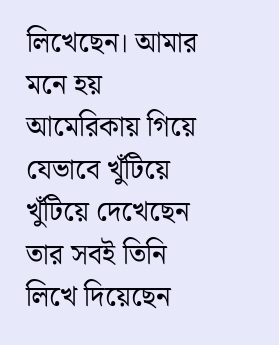লিখেছেন। আমার মনে হয় আমেরিকায় গিয়ে যেভাবে খুঁটিয়ে খুঁটিয়ে দেখেছেন তার সবই তিনি লিখে দিয়েছেন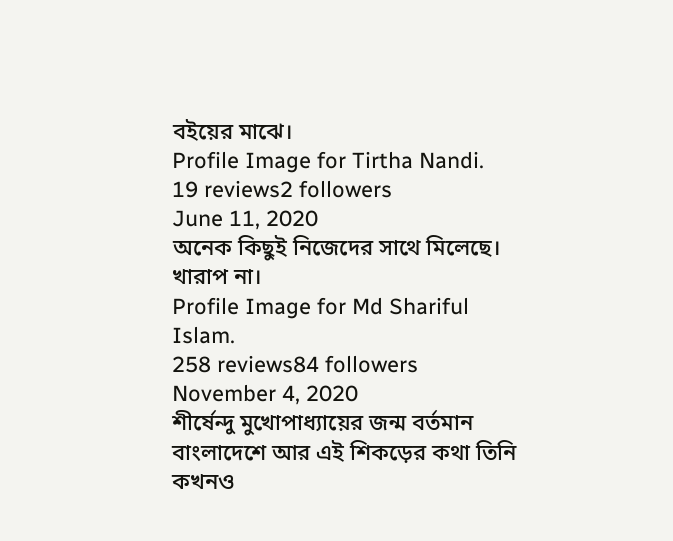বইয়ের মাঝে।
Profile Image for Tirtha Nandi.
19 reviews2 followers
June 11, 2020
অনেক কিছুই নিজেদের সাথে মিলেছে। খারাপ না।
Profile Image for Md Shariful Islam.
258 reviews84 followers
November 4, 2020
শীর্ষেন্দু মুখোপাধ্যায়ের জন্ম বর্তমান বাংলাদেশে আর এই শিকড়ের কথা তিনি কখনও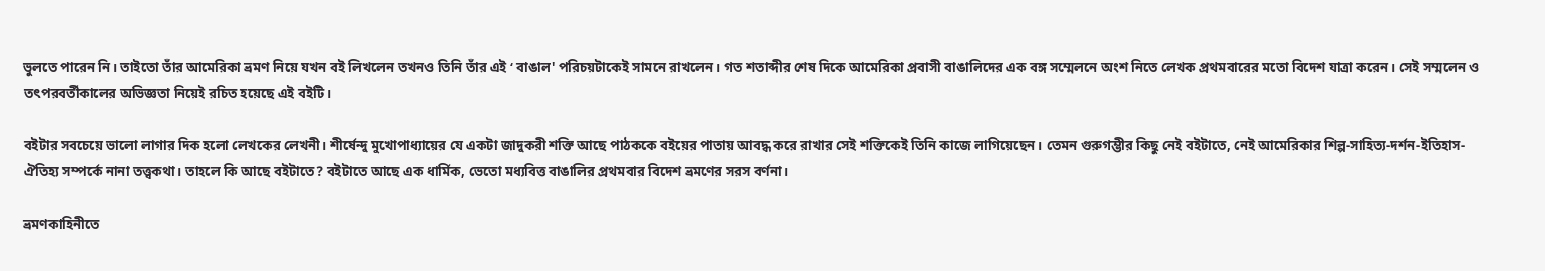ভুলতে পারেন নি। তাইতো তাঁর আমেরিকা ভ্রমণ নিয়ে যখন বই লিখলেন তখনও তিনি তাঁর এই ‘ বাঙাল' পরিচয়টাকেই সামনে রাখলেন। গত শতাব্দীর শেষ দিকে আমেরিকা প্রবাসী বাঙালিদের এক বঙ্গ সম্মেলনে অংশ নিতে লেখক প্রথমবারের মতো বিদেশ যাত্রা করেন। সেই সম্মলেন ও তৎপরবর্তীকালের অভিজ্ঞতা নিয়েই রচিত হয়েছে এই বইটি।

বইটার সবচেয়ে ভালো লাগার দিক হলো লেখকের লেখনী। শীর্ষেন্দু মুখোপাধ্যায়ের যে একটা জাদুকরী শক্তি আছে পাঠককে বইয়ের পাতায় আবদ্ধ করে রাখার সেই শক্তিকেই তিনি কাজে লাগিয়েছেন। তেমন গুরুগম্ভীর কিছু নেই বইটাতে, নেই আমেরিকার শিল্প-সাহিত্য-দর্শন-ইতিহাস-ঐতিহ্য সম্পর্কে নানা তত্ত্বকথা। তাহলে কি আছে বইটাতে? বইটাতে আছে এক ধার্মিক, ভেতো মধ্যবিত্ত বাঙালির প্রথমবার বিদেশ ভ্রমণের সরস বর্ণনা।

ভ্রমণকাহিনীতে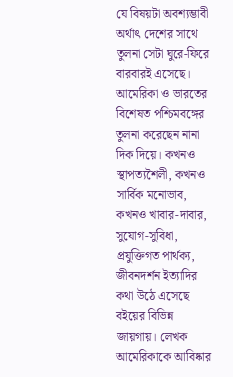যে বিষয়টা অবশ্যম্ভাবী অর্থাৎ দেশের সাথে তুলনা সেটা ঘুরে-ফিরে বারবারই এসেছে। আমেরিকা ও ভারতের বিশেষত পশ্চিমবঙ্গের তুলনা করেছেন নানা দিক দিয়ে। কখনও স্থাপত্যশৈলী, কখনও সার্বিক মনোভাব, কখনও খাবার-দাবার, সুযোগ-সুবিধা, প্রযুক্তিগত পার্থক্য, জীবনদর্শন ইত্যাদির কথা উঠে এসেছে বইয়ের বিভিন্ন জায়গায়। লেখক আমেরিকাকে আবিষ্কার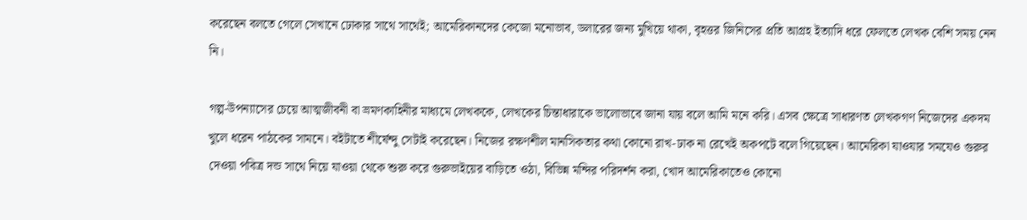করেছেন বলতে গেলে সেখানে ঢোকার সাথে সাথেই; আমেরিকানদের কেজো মনোভাব, ডলারের জন্য মুখিয়ে থাকা, বৃহত্তর জিনিসের প্রতি আগ্রহ ইত্যাদি ধরে ফেলতে লেখক বেশি সময় নেন নি।

গল্প-উপন্যাসের চেয়ে আত্মজীবনী বা ভ্রমণকাহিনীর মাধ্যমে লেখককে, লেখকের চিন্তাধারাকে ভালোভাবে জানা যায় বলে আমি মনে করি। এসব ক্ষেত্রে সাধারণত লেখকগণ নিজেদের একদম খুলে ধরেন পাঠকের সামনে। বইটাতে শীর্ষেন্দু সেটাই করেছেন। নিজের রক্ষণশীল মানসিকতার কথা কোনো রাখ-ঢাক না রেখেই অকপটে বলে গিয়েছেন। আমেরিকা যাওযার সমযেও গুরুর দেওয়া পবিত্র দন্ড সাথে নিয়ে যাওয়া থেকে শুরু করে গুরুভাইয়ের বাড়িতে ওঠা, বিভিন্ন মন্দির পরিদর্শন করা, খোদ আমেরিকাতেও কোনো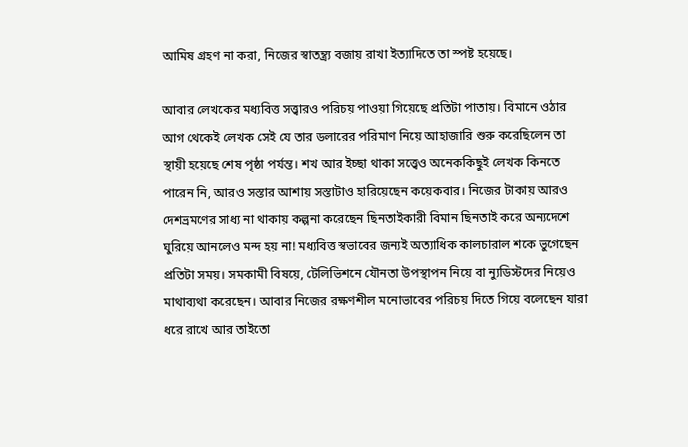আমিষ গ্রহণ না করা, নিজের স্বাতন্ত্র্য বজায় রাখা ইত্যাদিতে তা স্পষ্ট হয়েছে।

আবার লেখকের মধ্যবিত্ত সত্ত্বারও পরিচয় পাওয়া গিয়েছে প্রতিটা পাতায়। বিমানে ওঠার আগ থেকেই লেখক সেই যে তার ডলারের পরিমাণ নিয়ে আহাজারি শুরু করেছিলেন তা স্থায়ী হয়েছে শেষ পৃষ্ঠা পর্যন্ত। শখ আর ইচ্ছা থাকা সত্ত্বেও অনেককিছুই লেখক কিনতে পারেন নি, আরও সস্তার আশায় সস্তাটাও হারিয়েছেন কয়েকবার। নিজের টাকায় আরও দেশভ্রমণের সাধ্য না থাকায় কল্পনা করেছেন ছিনতাইকারী বিমান ছিনতাই করে অন্যদেশে ঘুরিয়ে আনলেও মন্দ হয় না! মধ্যবিত্ত স্বভাবের জন্যই অত্যাধিক কালচারাল শকে ভুগেছেন প্রতিটা সময়। সমকামী বিষয়ে, টেলিভিশনে যৌনতা উপস্থাপন নিয়ে বা ন্যুডিস্টদের নিয়েও মাথাব্যথা করেছেন। আবার নিজের রক্ষণশীল মনোভাবের পরিচয় দিতে গিয়ে বলেছেন যারা ধরে রাখে আর তাইতো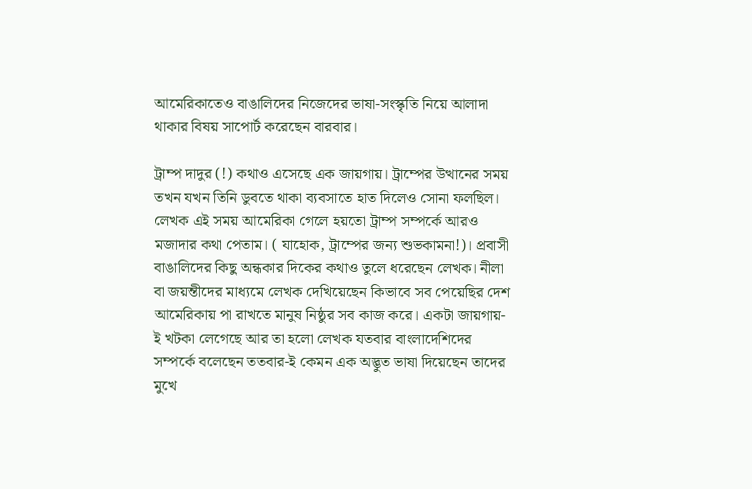আমেরিকাতেও বাঙালিদের নিজেদের ভাষা-সংস্কৃতি নিয়ে আলাদা থাকার বিষয় সাপোর্ট করেছেন বারবার।

ট্রাম্প দাদুর (!) কথাও এসেছে এক জায়গায়। ট্রাম্পের উত্থানের সময় তখন যখন তিনি ডুবতে থাকা ব্যবসাতে হাত দিলেও সোনা ফলছিল। লেখক এই সময় আমেরিকা গেলে হয়তো ট্রাম্প সম্পর্কে আরও মজাদার কথা পেতাম। ( যাহোক, ট্রাম্পের জন্য শুভকামনা!)। প্রবাসী বাঙালিদের কিছু অন্ধকার দিকের কথাও তুলে ধরেছেন লেখক। নীলা বা জয়ন্তীদের মাধ্যমে লেখক দেখিয়েছেন কিভাবে সব পেয়েছির দেশ আমেরিকায় পা রাখতে মানুষ নিষ্ঠুর সব কাজ করে। একটা জায়গায়-ই খটকা লেগেছে আর তা হলো লেখক যতবার বাংলাদেশিদের সম্পর্কে বলেছেন ততবার-ই কেমন এক অদ্ভুত ভাষা দিয়েছেন তাদের মুখে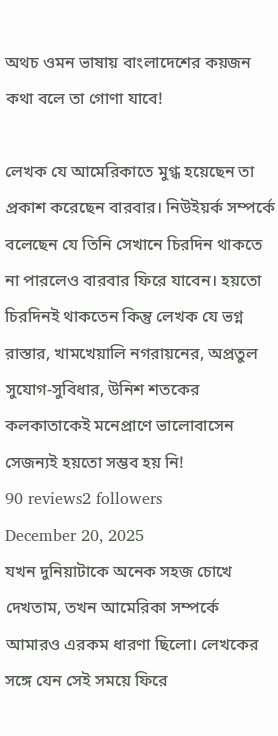অথচ ওমন ভাষায় বাংলাদেশের কয়জন কথা বলে তা গোণা যাবে!

লেখক যে আমেরিকাতে মুগ্ধ হয়েছেন তা প্রকাশ করেছেন বারবার। নিউইয়র্ক সম্পর্কে বলেছেন যে তিনি সেখানে চিরদিন থাকতে না পারলেও বারবার ফিরে যাবেন। হয়তো চিরদিনই থাকতেন কিন্তু লেখক যে ভগ্ন রাস্তার, খামখেয়ালি নগরায়নের, অপ্রতুল সুযোগ-সুবিধার, উনিশ শতকের কলকাতাকেই মনেপ্রাণে ভালোবাসেন সেজন্যই হয়তো সম্ভব হয় নি!
90 reviews2 followers
December 20, 2025
যখন দুনিয়াটাকে অনেক সহজ চোখে দেখতাম, তখন আমেরিকা সম্পর্কে আমারও এরকম ধারণা ছিলো। লেখকের সঙ্গে যেন সেই সময়ে ফিরে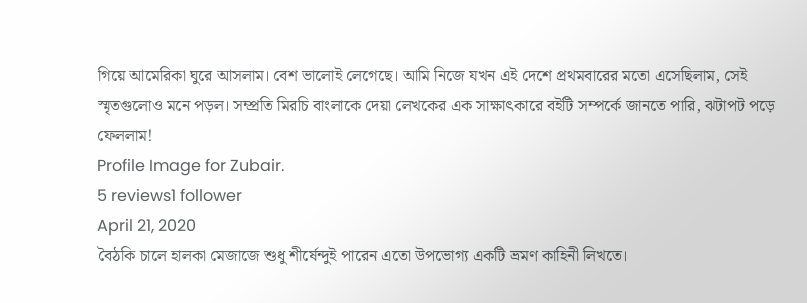গিয়ে আমেরিকা ঘুরে আসলাম। বেশ ভালোই লেগেছে। আমি নিজে যখন এই দেশে প্রথমবারের মতো এসেছিলাম, সেই স্মৃতগুলোও মনে পড়ল। সম্প্রতি মিরচি বাংলাকে দেয়া লেখকের এক সাক্ষাৎকারে বইটি সম্পর্কে জানতে পারি, ঝটাপট পড়ে ফেললাম!
Profile Image for Zubair.
5 reviews1 follower
April 21, 2020
বৈঠকি চালে হালকা মেজাজে শুধু শীর্ষেন্দুই পারেন এতো উপভোগ্য একটি ভ্রমণ কাহিনী লিখতে।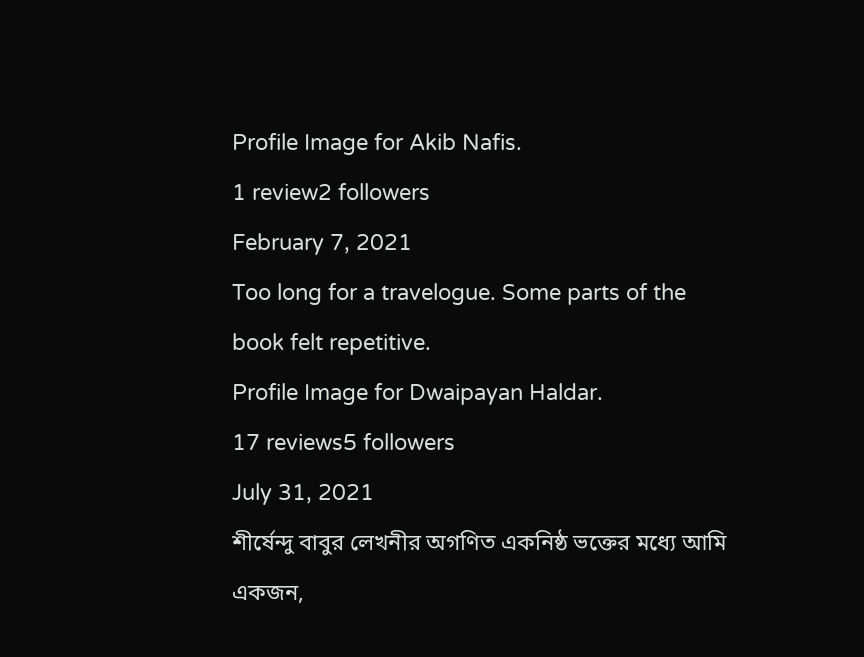Profile Image for Akib Nafis.
1 review2 followers
February 7, 2021
Too long for a travelogue. Some parts of the book felt repetitive.
Profile Image for Dwaipayan Haldar.
17 reviews5 followers
July 31, 2021
শীর্ষেন্দু বাবুর লেখনীর অগণিত একনিষ্ঠ ভক্তের মধ্যে আমি একজন,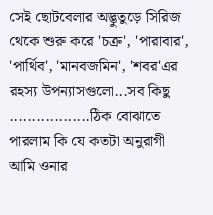সেই ছোটবেলার অদ্ভুতুড়ে সিরিজ থেকে শুরু করে 'চক্র', 'পারাবার', 'পার্থিব', 'মানবজমিন', 'শবর'এর রহস্য উপন্যাসগুলো...সব কিছু ..................ঠিক বোঝাতে পারলাম কি যে কতটা অনুরাগী আমি ওনার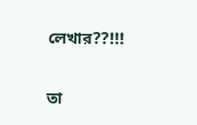লেখার??!!!

তা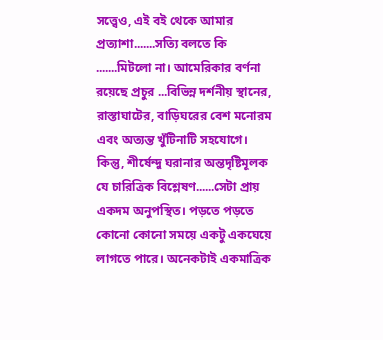সত্ত্বেও, এই বই থেকে আমার প্রত্যাশা.......সত্যি বলতে কি .......মিটলো না। আমেরিকার বর্ণনা রয়েছে প্রচুর ...বিভিন্ন দর্শনীয় স্থানের, রাস্তাঘাটের, বাড়িঘরের বেশ মনোরম এবং অত্যন্ত খুঁটিনাটি সহযোগে। কিন্তু, শীর্ষেন্দু ঘরানার অন্তদৃষ্টিমূলক যে চারিত্রিক বিশ্লেষণ......সেটা প্রায় একদম অনুপস্থিত। পড়তে পড়তে কোনো কোনো সময়ে একটু একঘেয়ে লাগতে পারে। অনেকটাই একমাত্রিক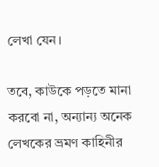লেখা যেন।

তবে, কাউকে পড়তে মানা করবো না, অন্যান্য অনেক লেখকের ভ্রমণ কাহিনীর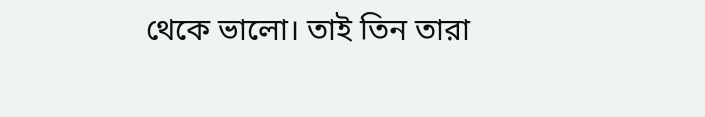থেকে ভালো। তাই তিন তারা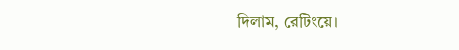দিলাম, রেটিংয়ে।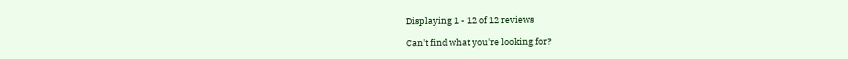Displaying 1 - 12 of 12 reviews

Can't find what you're looking for?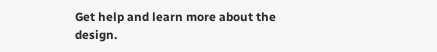Get help and learn more about the design.